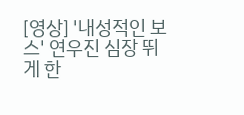[영상] '내성적인 보스' 연우진 심장 뛰게 한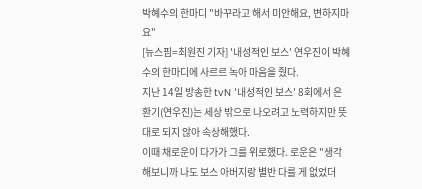박혜수의 한마디 "바꾸라고 해서 미안해요, 변하지마요"
[뉴스핌=최원진 기자] '내성적인 보스' 연우진이 박혜수의 한마디에 사르르 녹아 마음을 줬다.
지난 14일 방송한 tvN '내성적인 보스' 8회에서 은환기(연우진)는 세상 밖으로 나오려고 노력하지만 뜻대로 되지 않아 속상해했다.
이때 채로운이 다가가 그를 위로했다. 로운은 "생각해보니까 나도 보스 아버지랑 별반 다를 게 없었더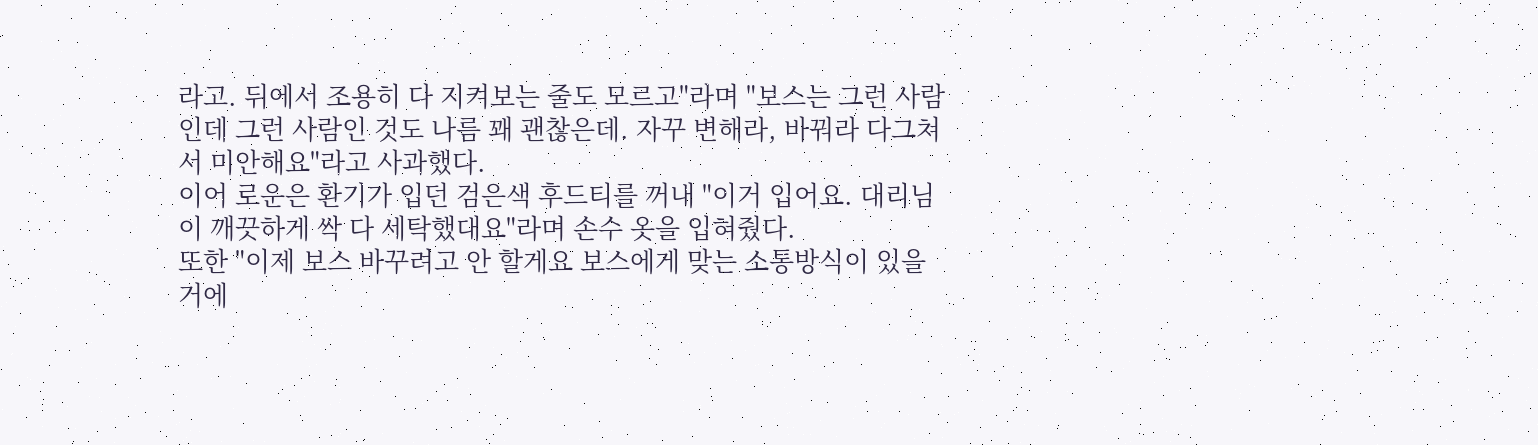라고. 뒤에서 조용히 다 지켜보는 줄도 모르고"라며 "보스는 그런 사람인데 그런 사람인 것도 나름 꽤 괜찮은데. 자꾸 변해라, 바꿔라 다그쳐서 미안해요"라고 사과했다.
이어 로운은 환기가 입던 검은색 후드티를 꺼내 "이거 입어요. 대리님이 깨끗하게 싹 다 세탁했대요"라며 손수 옷을 입혀줬다.
또한 "이제 보스 바꾸려고 안 할게요 보스에게 맞는 소통방식이 있을 거에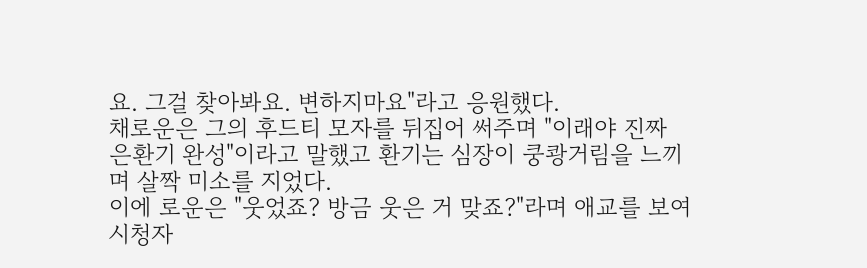요. 그걸 찾아봐요. 변하지마요"라고 응원했다.
채로운은 그의 후드티 모자를 뒤집어 써주며 "이래야 진짜 은환기 완성"이라고 말했고 환기는 심장이 쿵쾅거림을 느끼며 살짝 미소를 지었다.
이에 로운은 "웃었죠? 방금 웃은 거 맞죠?"라며 애교를 보여 시청자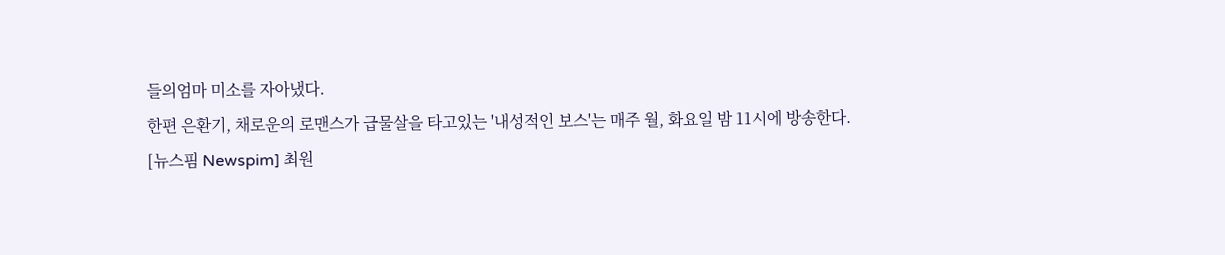들의엄마 미소를 자아냈다.
한편 은환기, 채로운의 로맨스가 급물살을 타고있는 '내성적인 보스'는 매주 월, 화요일 밤 11시에 방송한다.
[뉴스핌 Newspim] 최원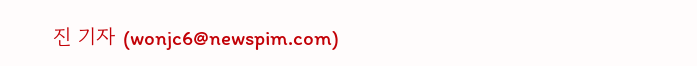진 기자 (wonjc6@newspim.com)